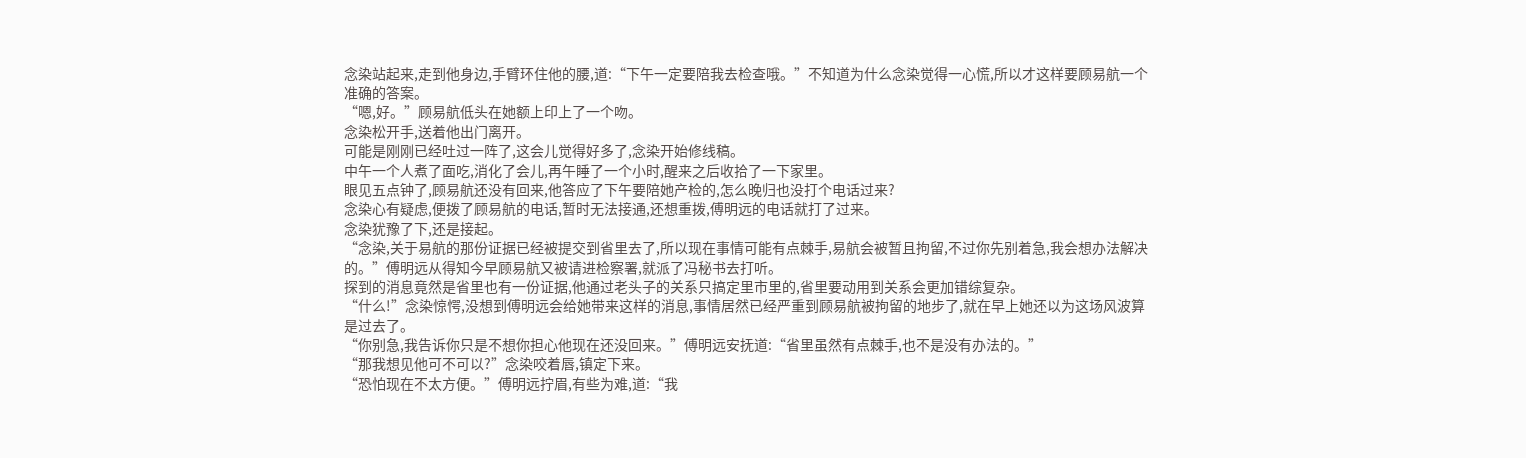念染站起来,走到他身边,手臂环住他的腰,道:“下午一定要陪我去检查哦。”不知道为什么念染觉得一心慌,所以才这样要顾易航一个准确的答案。
“嗯,好。”顾易航低头在她额上印上了一个吻。
念染松开手,送着他出门离开。
可能是刚刚已经吐过一阵了,这会儿觉得好多了,念染开始修线稿。
中午一个人煮了面吃,消化了会儿,再午睡了一个小时,醒来之后收拾了一下家里。
眼见五点钟了,顾易航还没有回来,他答应了下午要陪她产检的,怎么晚归也没打个电话过来?
念染心有疑虑,便拨了顾易航的电话,暂时无法接通,还想重拨,傅明远的电话就打了过来。
念染犹豫了下,还是接起。
“念染,关于易航的那份证据已经被提交到省里去了,所以现在事情可能有点棘手,易航会被暂且拘留,不过你先别着急,我会想办法解决的。”傅明远从得知今早顾易航又被请进检察署,就派了冯秘书去打听。
探到的消息竟然是省里也有一份证据,他通过老头子的关系只搞定里市里的,省里要动用到关系会更加错综复杂。
“什么!”念染惊愕,没想到傅明远会给她带来这样的消息,事情居然已经严重到顾易航被拘留的地步了,就在早上她还以为这场风波算是过去了。
“你别急,我告诉你只是不想你担心他现在还没回来。”傅明远安抚道:“省里虽然有点棘手,也不是没有办法的。”
“那我想见他可不可以?”念染咬着唇,镇定下来。
“恐怕现在不太方便。”傅明远拧眉,有些为难,道:“我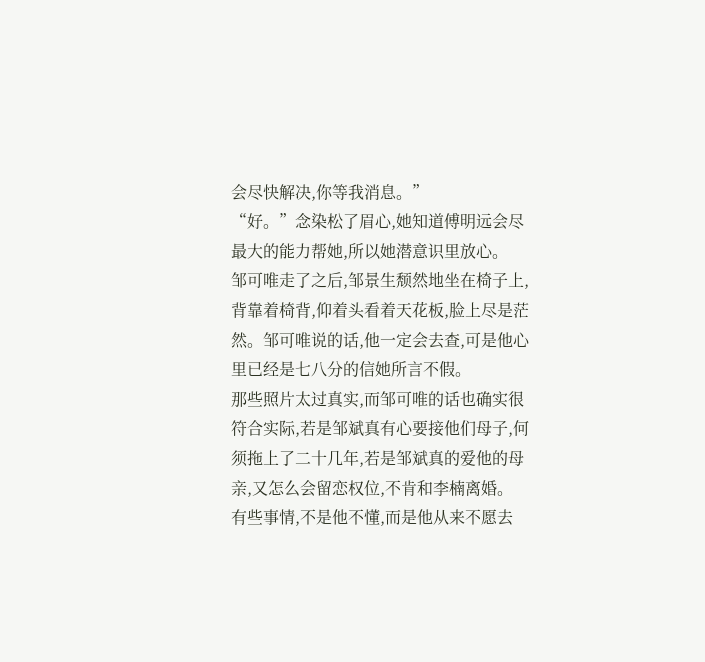会尽快解决,你等我消息。”
“好。”念染松了眉心,她知道傅明远会尽最大的能力帮她,所以她潜意识里放心。
邹可唯走了之后,邹景生颓然地坐在椅子上,背靠着椅背,仰着头看着天花板,脸上尽是茫然。邹可唯说的话,他一定会去查,可是他心里已经是七八分的信她所言不假。
那些照片太过真实,而邹可唯的话也确实很符合实际,若是邹斌真有心要接他们母子,何须拖上了二十几年,若是邹斌真的爱他的母亲,又怎么会留恋权位,不肯和李楠离婚。
有些事情,不是他不懂,而是他从来不愿去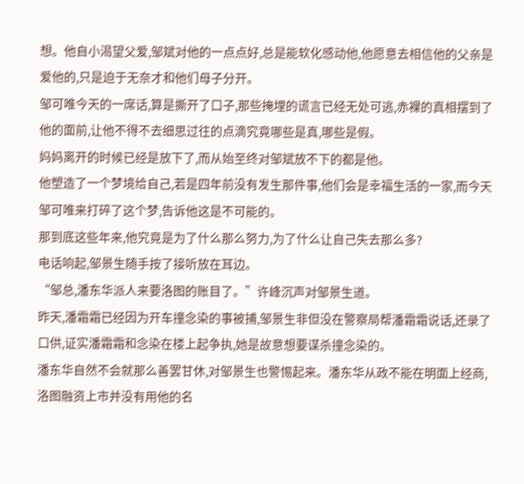想。他自小渴望父爱,邹斌对他的一点点好,总是能软化感动他,他愿意去相信他的父亲是爱他的,只是迫于无奈才和他们母子分开。
邹可唯今天的一席话,算是撕开了口子,那些掩埋的谎言已经无处可逃,赤裸的真相摆到了他的面前,让他不得不去细思过往的点滴究竟哪些是真,哪些是假。
妈妈离开的时候已经是放下了,而从始至终对邹斌放不下的都是他。
他塑造了一个梦境给自己,若是四年前没有发生那件事,他们会是幸福生活的一家,而今天邹可唯来打碎了这个梦,告诉他这是不可能的。
那到底这些年来,他究竟是为了什么那么努力,为了什么让自己失去那么多?
电话响起,邹景生随手按了接听放在耳边。
“邹总,潘东华派人来要洛图的账目了。”许峰沉声对邹景生道。
昨天,潘霜霜已经因为开车撞念染的事被捕,邹景生非但没在警察局帮潘霜霜说话,还录了口供,证实潘霜霜和念染在楼上起争执,她是故意想要谋杀撞念染的。
潘东华自然不会就那么善罢甘休,对邹景生也警惕起来。潘东华从政不能在明面上经商,洛图融资上市并没有用他的名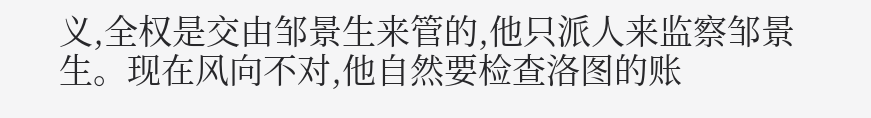义,全权是交由邹景生来管的,他只派人来监察邹景生。现在风向不对,他自然要检查洛图的账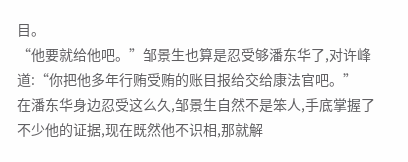目。
“他要就给他吧。”邹景生也算是忍受够潘东华了,对许峰道:“你把他多年行贿受贿的账目报给交给康法官吧。”
在潘东华身边忍受这么久,邹景生自然不是笨人,手底掌握了不少他的证据,现在既然他不识相,那就解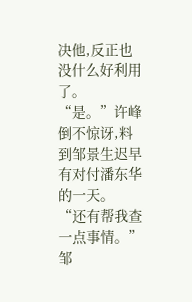决他,反正也没什么好利用了。
“是。”许峰倒不惊讶,料到邹景生迟早有对付潘东华的一天。
“还有帮我查一点事情。”邹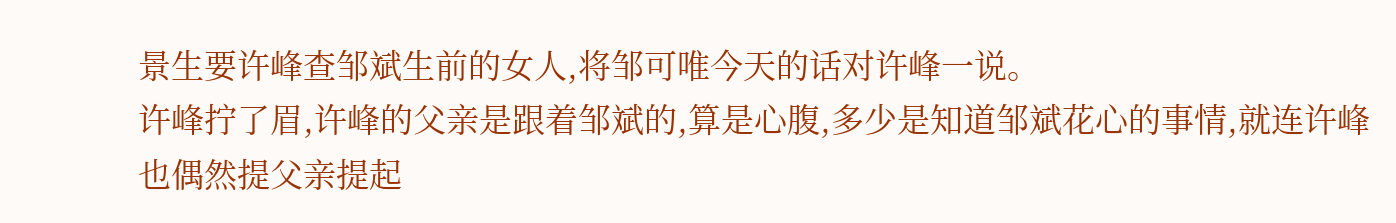景生要许峰查邹斌生前的女人,将邹可唯今天的话对许峰一说。
许峰拧了眉,许峰的父亲是跟着邹斌的,算是心腹,多少是知道邹斌花心的事情,就连许峰也偶然提父亲提起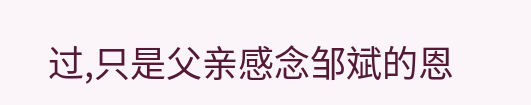过,只是父亲感念邹斌的恩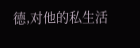德,对他的私生活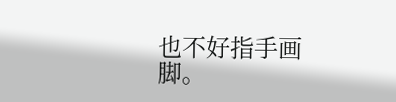也不好指手画脚。